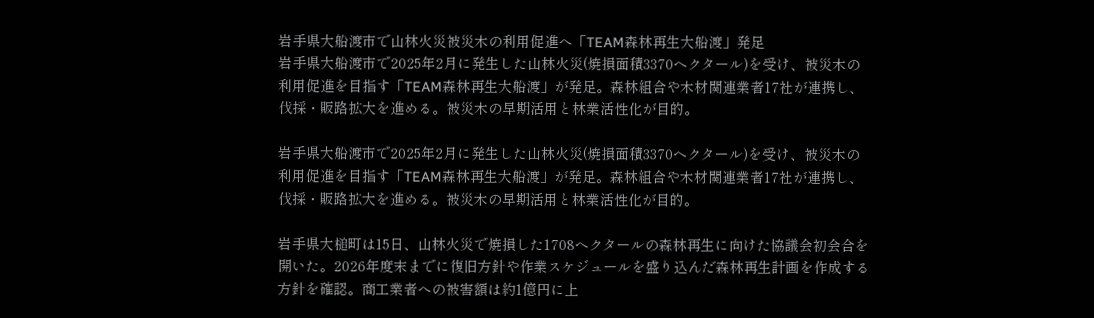岩手県大船渡市で山林火災被災木の利用促進へ「TEAM森林再生大船渡」発足
岩手県大船渡市で2025年2月に発生した山林火災(焼損面積3370ヘクタール)を受け、被災木の利用促進を目指す「TEAM森林再生大船渡」が発足。森林組合や木材関連業者17社が連携し、伐採・販路拡大を進める。被災木の早期活用と林業活性化が目的。

岩手県大船渡市で2025年2月に発生した山林火災(焼損面積3370ヘクタール)を受け、被災木の利用促進を目指す「TEAM森林再生大船渡」が発足。森林組合や木材関連業者17社が連携し、伐採・販路拡大を進める。被災木の早期活用と林業活性化が目的。

岩手県大槌町は15日、山林火災で焼損した1708ヘクタールの森林再生に向けた協議会初会合を開いた。2026年度末までに復旧方針や作業スケジュールを盛り込んだ森林再生計画を作成する方針を確認。商工業者への被害額は約1億円に上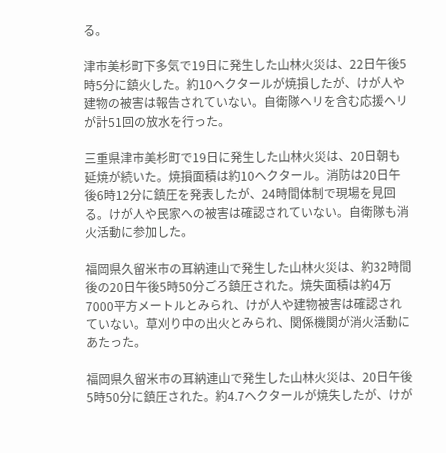る。

津市美杉町下多気で19日に発生した山林火災は、22日午後5時5分に鎮火した。約10ヘクタールが焼損したが、けが人や建物の被害は報告されていない。自衛隊ヘリを含む応援ヘリが計51回の放水を行った。

三重県津市美杉町で19日に発生した山林火災は、20日朝も延焼が続いた。焼損面積は約10ヘクタール。消防は20日午後6時12分に鎮圧を発表したが、24時間体制で現場を見回る。けが人や民家への被害は確認されていない。自衛隊も消火活動に参加した。

福岡県久留米市の耳納連山で発生した山林火災は、約32時間後の20日午後5時50分ごろ鎮圧された。焼失面積は約4万7000平方メートルとみられ、けが人や建物被害は確認されていない。草刈り中の出火とみられ、関係機関が消火活動にあたった。

福岡県久留米市の耳納連山で発生した山林火災は、20日午後5時50分に鎮圧された。約4.7ヘクタールが焼失したが、けが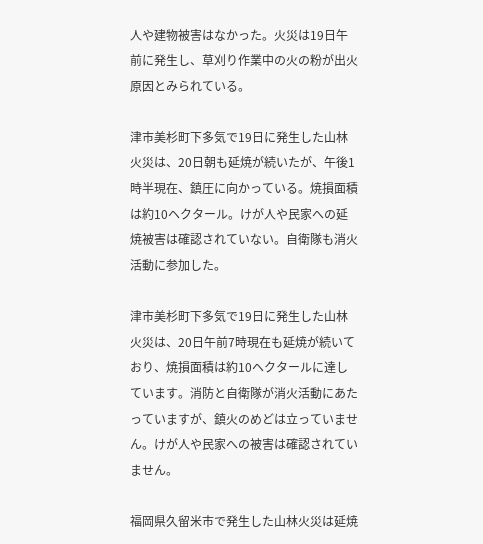人や建物被害はなかった。火災は19日午前に発生し、草刈り作業中の火の粉が出火原因とみられている。

津市美杉町下多気で19日に発生した山林火災は、20日朝も延焼が続いたが、午後1時半現在、鎮圧に向かっている。焼損面積は約10ヘクタール。けが人や民家への延焼被害は確認されていない。自衛隊も消火活動に参加した。

津市美杉町下多気で19日に発生した山林火災は、20日午前7時現在も延焼が続いており、焼損面積は約10ヘクタールに達しています。消防と自衛隊が消火活動にあたっていますが、鎮火のめどは立っていません。けが人や民家への被害は確認されていません。

福岡県久留米市で発生した山林火災は延焼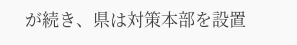が続き、県は対策本部を設置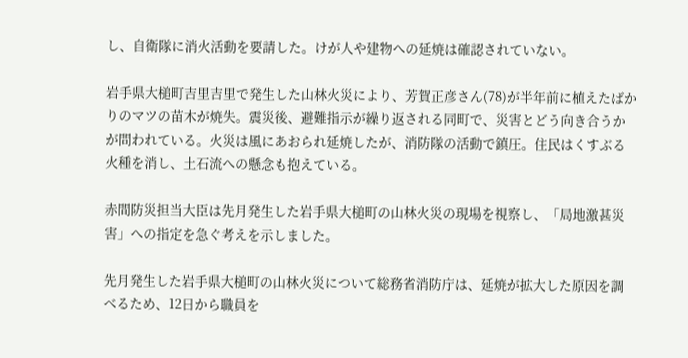し、自衛隊に消火活動を要請した。けが人や建物への延焼は確認されていない。

岩手県大槌町吉里吉里で発生した山林火災により、芳賀正彦さん(78)が半年前に植えたばかりのマツの苗木が焼失。震災後、避難指示が繰り返される同町で、災害とどう向き合うかが問われている。火災は風にあおられ延焼したが、消防隊の活動で鎮圧。住民はくすぶる火種を消し、土石流への懸念も抱えている。

赤間防災担当大臣は先月発生した岩手県大槌町の山林火災の現場を視察し、「局地激甚災害」への指定を急ぐ考えを示しました。

先月発生した岩手県大槌町の山林火災について総務省消防庁は、延焼が拡大した原因を調べるため、12日から職員を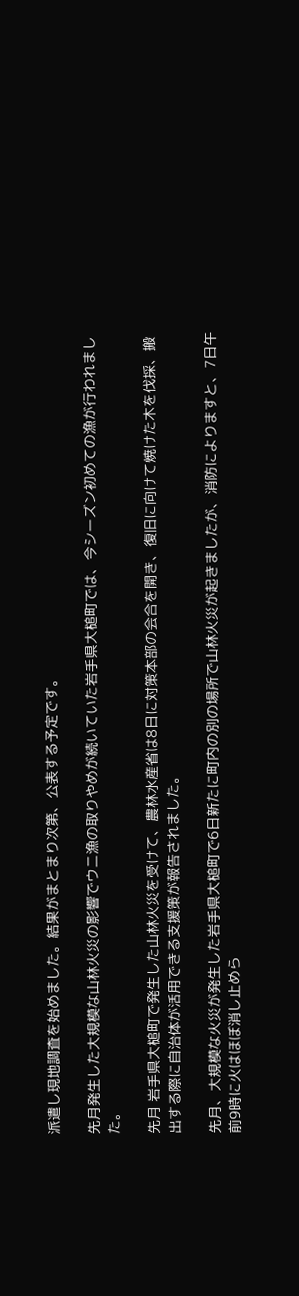派遣し現地調査を始めました。結果がまとまり次第、公表する予定です。

先月発生した大規模な山林火災の影響でウニ漁の取りやめが続いていた岩手県大槌町では、今シーズン初めての漁が行われました。

先月 岩手県大槌町で発生した山林火災を受けて、農林水産省は8日に対策本部の会合を開き、復旧に向けて焼けた木を伐採、搬出する際に自治体が活用できる支援策が報告されました。

先月、大規模な火災が発生した岩手県大槌町で6日新たに町内の別の場所で山林火災が起きましたが、消防によりますと、7日午前9時に火はほぼ消し止めら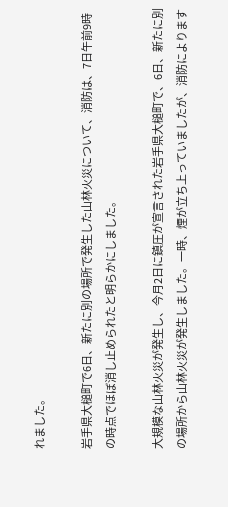れました。

岩手県大槌町で6日、新たに別の場所で発生した山林火災について、消防は、7日午前9時の時点でほぼ消し止められたと明らかにしました。

大規模な山林火災が発生し、今月2日に鎮圧が宣言された岩手県大槌町で、6日、新たに別の場所から山林火災が発生しました。一時、煙が立ち上っていましたが、消防によります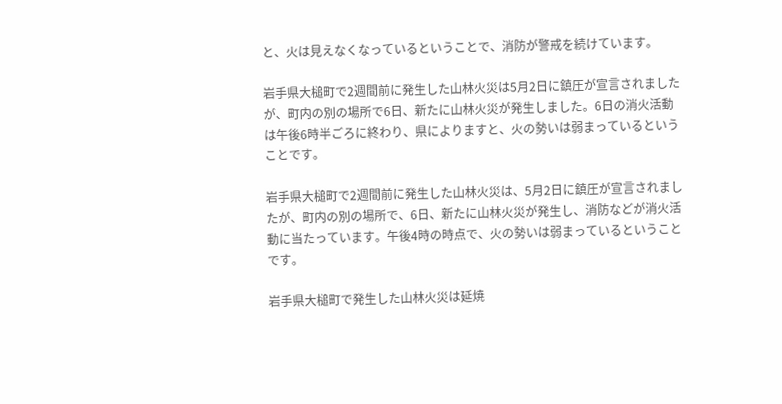と、火は見えなくなっているということで、消防が警戒を続けています。

岩手県大槌町で2週間前に発生した山林火災は5月2日に鎮圧が宣言されましたが、町内の別の場所で6日、新たに山林火災が発生しました。6日の消火活動は午後6時半ごろに終わり、県によりますと、火の勢いは弱まっているということです。

岩手県大槌町で2週間前に発生した山林火災は、5月2日に鎮圧が宣言されましたが、町内の別の場所で、6日、新たに山林火災が発生し、消防などが消火活動に当たっています。午後4時の時点で、火の勢いは弱まっているということです。

岩手県大槌町で発生した山林火災は延焼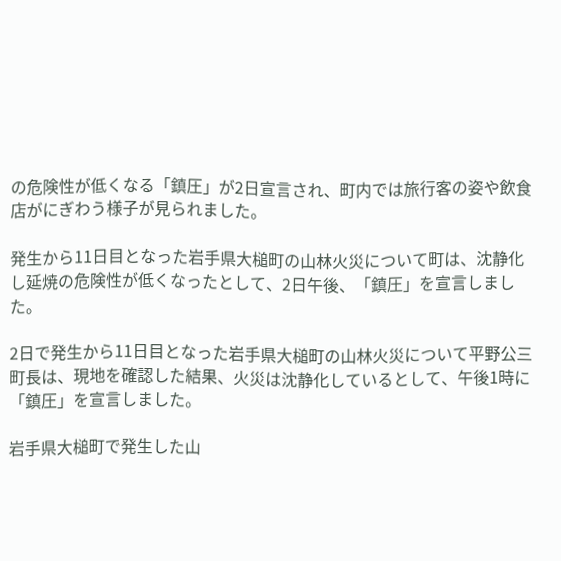の危険性が低くなる「鎮圧」が2日宣言され、町内では旅行客の姿や飲食店がにぎわう様子が見られました。

発生から11日目となった岩手県大槌町の山林火災について町は、沈静化し延焼の危険性が低くなったとして、2日午後、「鎮圧」を宣言しました。

2日で発生から11日目となった岩手県大槌町の山林火災について平野公三町長は、現地を確認した結果、火災は沈静化しているとして、午後1時に「鎮圧」を宣言しました。

岩手県大槌町で発生した山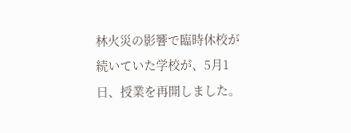林火災の影響で臨時休校が続いていた学校が、5月1日、授業を再開しました。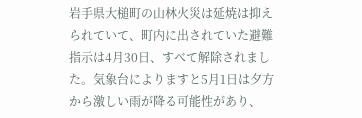岩手県大槌町の山林火災は延焼は抑えられていて、町内に出されていた避難指示は4月30日、すべて解除されました。気象台によりますと5月1日は夕方から激しい雨が降る可能性があり、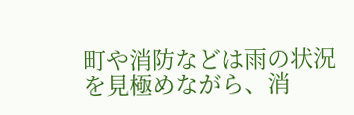町や消防などは雨の状況を見極めながら、消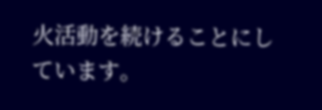火活動を続けることにしています。